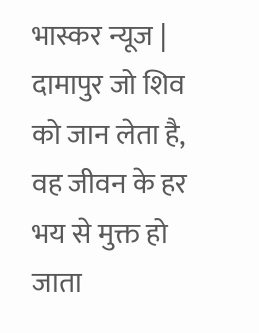भास्कर न्यूज | दामापुर जो शिव को जान लेता है, वह जीवन के हर भय से मुक्त हो जाता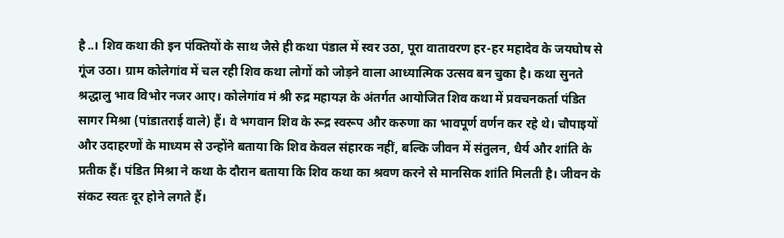है..। शिव कथा की इन पंक्तियों के साथ जैसे ही कथा पंडाल में स्वर उठा, पूरा वातावरण हर-हर महादेव के जयघोष से गूंज उठा। ग्राम कोलेगांव में चल रही शिव कथा लोगों को जोड़ने वाला आध्यात्मिक उत्सव बन चुका है। कथा सुनते श्रद्धालु भाव विभोर नजर आए। कोलेगांव मं श्री रुद्र महायज्ञ के अंतर्गत आयोजित शिव कथा में प्रवचनकर्ता पंडित सागर मिश्रा (पांडातराई वाले) हैं। वे भगवान शिव के रूद्र स्वरूप और करुणा का भावपूर्ण वर्णन कर रहे थे। चौपाइयों और उदाहरणों के माध्यम से उन्होंने बताया कि शिव केवल संहारक नहीं, बल्कि जीवन में संतुलन, धैर्य और शांति के प्रतीक हैं। पंडित मिश्रा ने कथा के दौरान बताया कि शिव कथा का श्रवण करने से मानसिक शांति मिलती है। जीवन के संकट स्वतः दूर होने लगते हैं।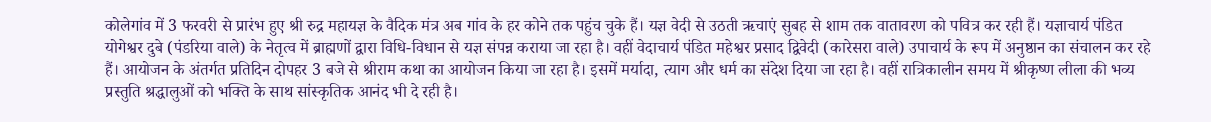कोलेगांव में 3 फरवरी से प्रारंभ हुए श्री रुद्र महायज्ञ के वैदिक मंत्र अब गांव के हर कोने तक पहुंच चुके हैं। यज्ञ वेदी से उठती ऋचाएं सुबह से शाम तक वातावरण को पवित्र कर रही हैं। यज्ञाचार्य पंडित योगेश्वर दुबे (पंडरिया वाले) के नेतृत्व में ब्राह्मणों द्वारा विधि-विधान से यज्ञ संपन्न कराया जा रहा है। वहीं वेदाचार्य पंडित महेश्वर प्रसाद द्विवेदी (कारेसरा वाले) उपाचार्य के रूप में अनुष्ठान का संचालन कर रहे हैं। आयोजन के अंतर्गत प्रतिदिन दोपहर 3 बजे से श्रीराम कथा का आयोजन किया जा रहा है। इसमें मर्यादा, त्याग और धर्म का संदेश दिया जा रहा है। वहीं रात्रिकालीन समय में श्रीकृष्ण लीला की भव्य प्रस्तुति श्रद्धालुओं को भक्ति के साथ सांस्कृतिक आनंद भी दे रही है।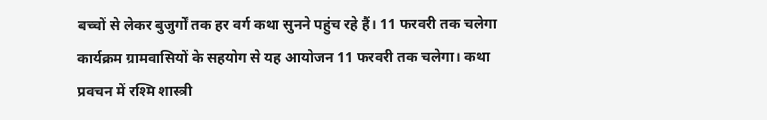बच्चों से लेकर बुजुर्गों तक हर वर्ग कथा सुनने पहुंच रहे हैं। 11 फरवरी तक चलेगा कार्यक्रम ग्रामवासियों के सहयोग से यह आयोजन 11 फरवरी तक चलेगा। कथा प्रवचन में रश्मि शास्त्री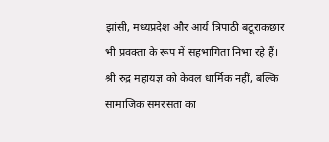झांसी, मध्यप्रदेश और आर्य त्रिपाठी बटूराकछार भी प्रवक्ता के रूप में सहभागिता निभा रहे हैं। श्री रुद्र महायज्ञ को केवल धार्मिक नहीं, बल्कि सामाजिक समरसता का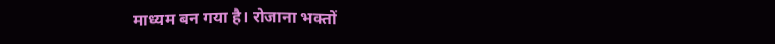माध्यम बन गया है। रोजाना भक्तों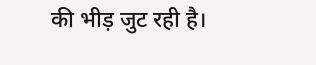की भीड़ जुट रही है।